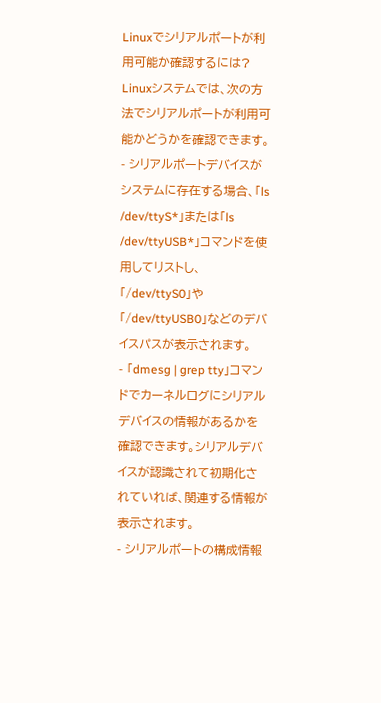Linuxでシリアルポートが利用可能か確認するには?
Linuxシステムでは、次の方法でシリアルポートが利用可能かどうかを確認できます。
- シリアルポートデバイスがシステムに存在する場合、「ls /dev/ttyS*」または「ls /dev/ttyUSB*」コマンドを使用してリストし、「/dev/ttyS0」や「/dev/ttyUSB0」などのデバイスパスが表示されます。
- 「dmesg | grep tty」コマンドでカーネルログにシリアルデバイスの情報があるかを確認できます。シリアルデバイスが認識されて初期化されていれば、関連する情報が表示されます。
- シリアルポートの構成情報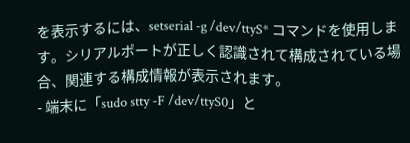を表示するには、setserial -g /dev/ttyS* コマンドを使用します。シリアルポートが正しく認識されて構成されている場合、関連する構成情報が表示されます。
- 端末に「sudo stty -F /dev/ttyS0」と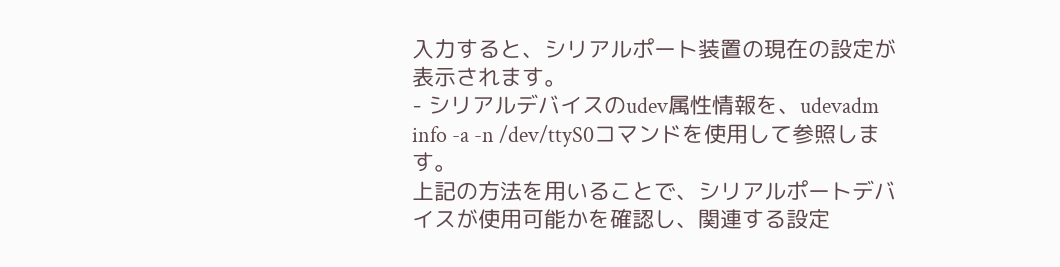入力すると、シリアルポート装置の現在の設定が表示されます。
- シリアルデバイスのudev属性情報を、udevadm info -a -n /dev/ttyS0コマンドを使用して参照します。
上記の方法を用いることで、シリアルポートデバイスが使用可能かを確認し、関連する設定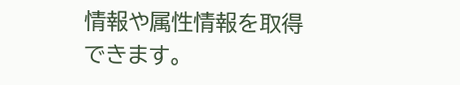情報や属性情報を取得できます。